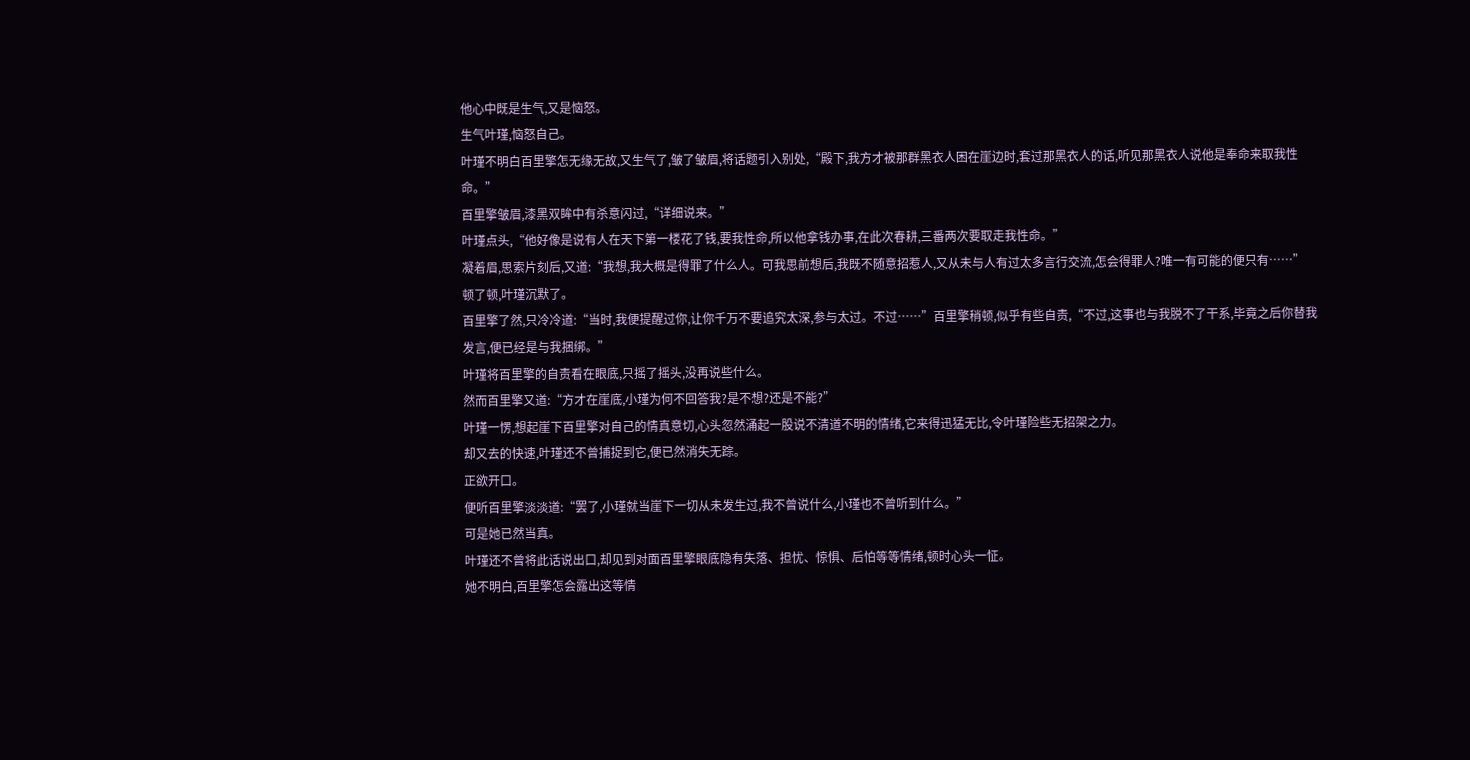他心中既是生气,又是恼怒。
生气叶瑾,恼怒自己。
叶瑾不明白百里擎怎无缘无故,又生气了,皱了皱眉,将话题引入别处,“殿下,我方才被那群黑衣人困在崖边时,套过那黑衣人的话,听见那黑衣人说他是奉命来取我性命。”
百里擎皱眉,漆黑双眸中有杀意闪过,“详细说来。”
叶瑾点头,“他好像是说有人在天下第一楼花了钱,要我性命,所以他拿钱办事,在此次春耕,三番两次要取走我性命。”
凝着眉,思索片刻后,又道:“我想,我大概是得罪了什么人。可我思前想后,我既不随意招惹人,又从未与人有过太多言行交流,怎会得罪人?唯一有可能的便只有……”
顿了顿,叶瑾沉默了。
百里擎了然,只冷冷道:“当时,我便提醒过你,让你千万不要追究太深,参与太过。不过……”百里擎稍顿,似乎有些自责,“不过,这事也与我脱不了干系,毕竟之后你替我发言,便已经是与我捆绑。”
叶瑾将百里擎的自责看在眼底,只摇了摇头,没再说些什么。
然而百里擎又道:“方才在崖底,小瑾为何不回答我?是不想?还是不能?”
叶瑾一愣,想起崖下百里擎对自己的情真意切,心头忽然涌起一股说不清道不明的情绪,它来得迅猛无比,令叶瑾险些无招架之力。
却又去的快速,叶瑾还不曾捕捉到它,便已然消失无踪。
正欲开口。
便听百里擎淡淡道:“罢了,小瑾就当崖下一切从未发生过,我不曾说什么,小瑾也不曾听到什么。”
可是她已然当真。
叶瑾还不曾将此话说出口,却见到对面百里擎眼底隐有失落、担忧、惊惧、后怕等等情绪,顿时心头一怔。
她不明白,百里擎怎会露出这等情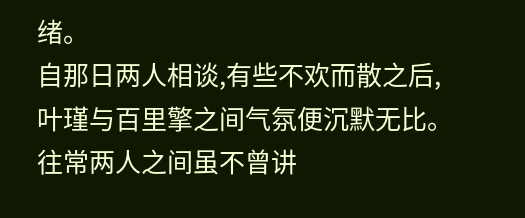绪。
自那日两人相谈,有些不欢而散之后,叶瑾与百里擎之间气氛便沉默无比。
往常两人之间虽不曾讲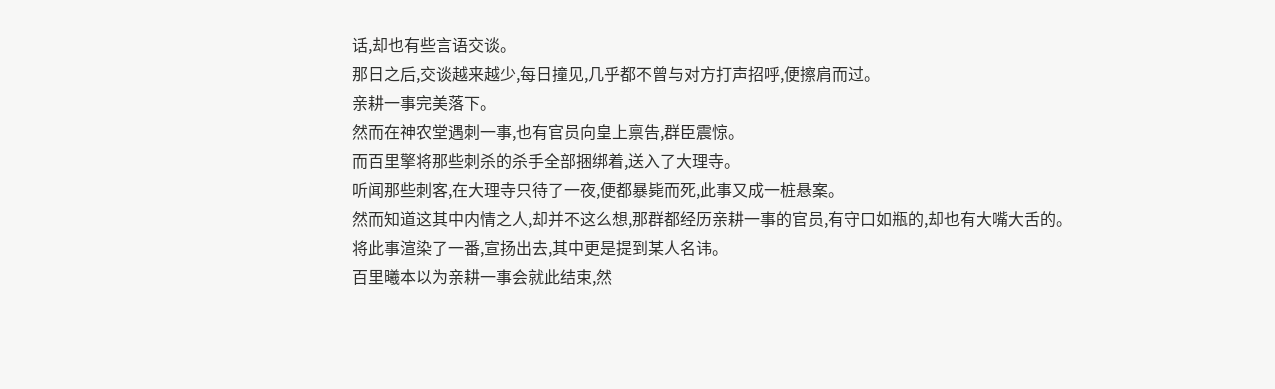话,却也有些言语交谈。
那日之后,交谈越来越少,每日撞见,几乎都不曾与对方打声招呼,便擦肩而过。
亲耕一事完美落下。
然而在神农堂遇刺一事,也有官员向皇上禀告,群臣震惊。
而百里擎将那些刺杀的杀手全部捆绑着,送入了大理寺。
听闻那些刺客,在大理寺只待了一夜,便都暴毙而死,此事又成一桩悬案。
然而知道这其中内情之人,却并不这么想,那群都经历亲耕一事的官员,有守口如瓶的,却也有大嘴大舌的。
将此事渲染了一番,宣扬出去,其中更是提到某人名讳。
百里曦本以为亲耕一事会就此结束,然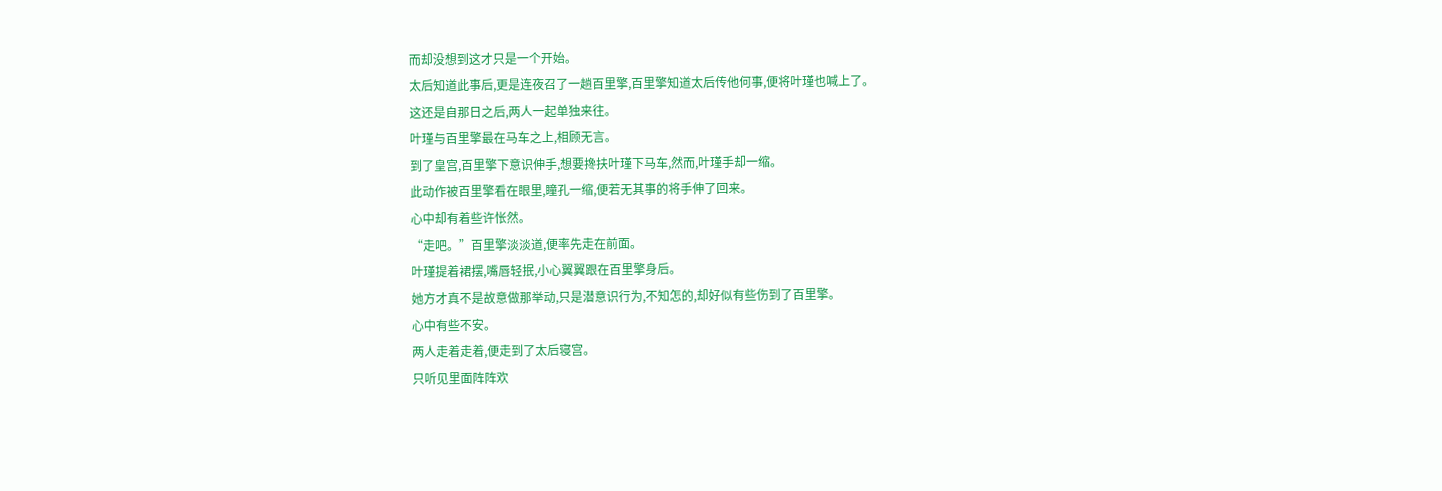而却没想到这才只是一个开始。
太后知道此事后,更是连夜召了一趟百里擎,百里擎知道太后传他何事,便将叶瑾也喊上了。
这还是自那日之后,两人一起单独来往。
叶瑾与百里擎最在马车之上,相顾无言。
到了皇宫,百里擎下意识伸手,想要搀扶叶瑾下马车,然而,叶瑾手却一缩。
此动作被百里擎看在眼里,瞳孔一缩,便若无其事的将手伸了回来。
心中却有着些许怅然。
“走吧。”百里擎淡淡道,便率先走在前面。
叶瑾提着裙摆,嘴唇轻抿,小心翼翼跟在百里擎身后。
她方才真不是故意做那举动,只是潜意识行为,不知怎的,却好似有些伤到了百里擎。
心中有些不安。
两人走着走着,便走到了太后寝宫。
只听见里面阵阵欢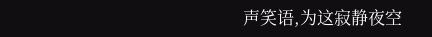声笑语,为这寂静夜空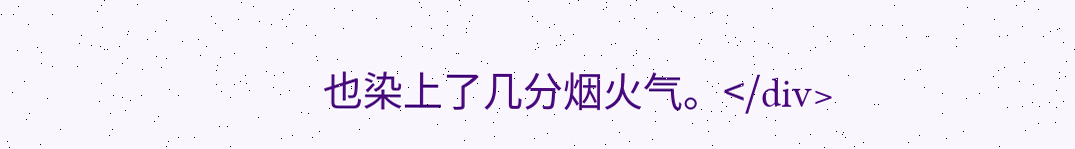也染上了几分烟火气。</div>